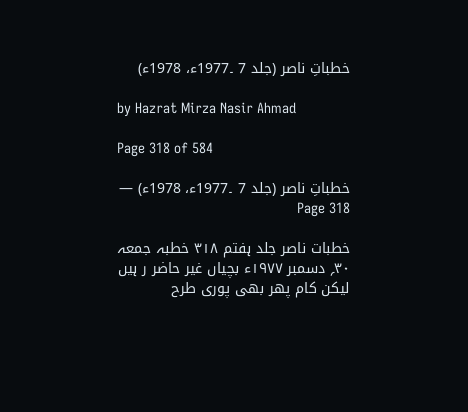خطباتِ ناصر (جلد 7 ۔1977ء، 1978ء)

by Hazrat Mirza Nasir Ahmad

Page 318 of 584

خطباتِ ناصر (جلد 7 ۔1977ء، 1978ء) — Page 318

خطبات ناصر جلد ہفتم ۳۱۸ خطبہ جمعہ ۳۰؍ دسمبر ۱۹۷۷ء بچیاں غیر حاضر ر ہیں لیکن کام پھر بھی پوری طرح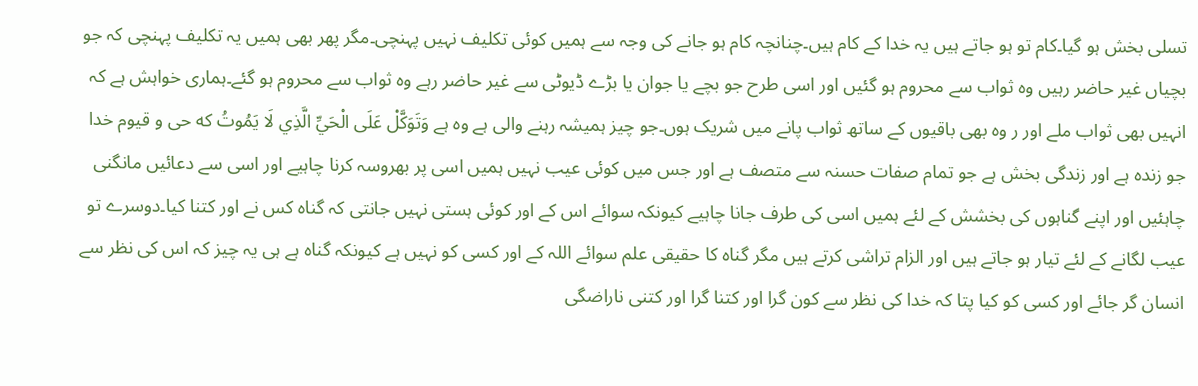تسلی بخش ہو گیا۔کام تو ہو جاتے ہیں یہ خدا کے کام ہیں۔چنانچہ کام ہو جانے کی وجہ سے ہمیں کوئی تکلیف نہیں پہنچی۔مگر پھر بھی ہمیں یہ تکلیف پہنچی کہ جو بچیاں غیر حاضر رہیں وہ ثواب سے محروم ہو گئیں اور اسی طرح جو بچے یا جوان یا بڑے ڈیوٹی سے غیر حاضر رہے وہ ثواب سے محروم ہو گئے۔ہماری خواہش ہے کہ انہیں بھی ثواب ملے اور ر وہ بھی باقیوں کے ساتھ ثواب پانے میں شریک ہوں۔جو چیز ہمیشہ رہنے والی ہے وہ ہے وَتَوَكَّلْ عَلَى الْحَيِّ الَّذِي لَا يَمُوتُ که حى و قيوم خدا جو زندہ ہے اور زندگی بخش ہے جو تمام صفات حسنہ سے متصف ہے اور جس میں کوئی عیب نہیں ہمیں اسی پر بھروسہ کرنا چاہیے اور اسی سے دعائیں مانگنی چاہئیں اور اپنے گناہوں کی بخشش کے لئے ہمیں اسی کی طرف جانا چاہیے کیونکہ سوائے اس کے اور کوئی ہستی نہیں جانتی کہ گناہ کس نے اور کتنا کیا۔دوسرے تو عیب لگانے کے لئے تیار ہو جاتے ہیں اور الزام تراشی کرتے ہیں مگر گناہ کا حقیقی علم سوائے اللہ کے اور کسی کو نہیں ہے کیونکہ گناہ ہے ہی یہ چیز کہ اس کی نظر سے انسان گر جائے اور کسی کو کیا پتا کہ خدا کی نظر سے کون گرا اور کتنا گرا اور کتنی ناراضگی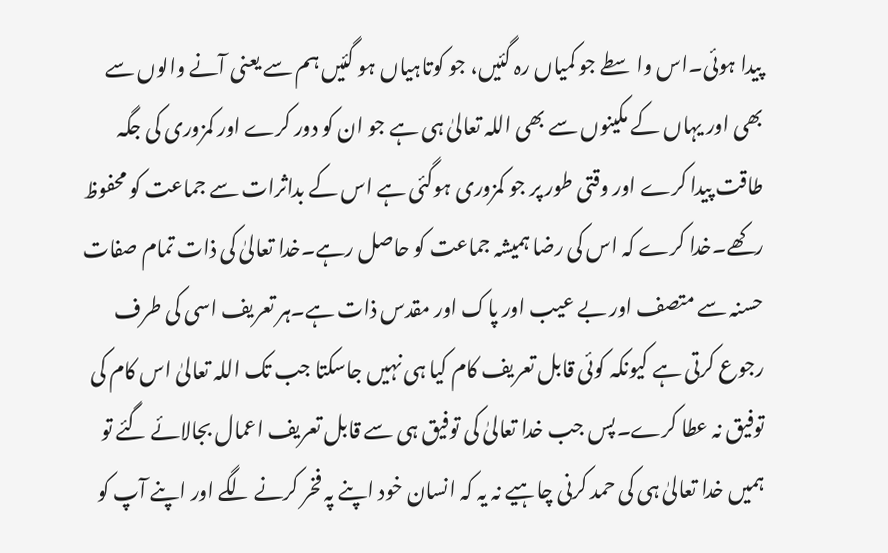پیدا ہوئی۔اس واسطے جو کمیاں رہ گئیں، جو کوتاہیاں ہو گئیں ہم سے یعنی آنے والوں سے بھی اور یہاں کے مکینوں سے بھی اللہ تعالیٰ ہی ہے جو ان کو دور کرے اور کمزوری کی جگہ طاقت پیدا کرے اور وقتی طور پر جو کمزوری ہوگئی ہے اس کے بداثرات سے جماعت کو محفوظ رکھے۔خدا کرے کہ اس کی رضا ہمیشہ جماعت کو حاصل رہے۔خدا تعالیٰ کی ذات تمام صفات حسنہ سے متصف اور بے عیب اور پاک اور مقدس ذات ہے۔ہر تعریف اسی کی طرف رجوع کرتی ہے کیونکہ کوئی قابل تعریف کام کیا ہی نہیں جاسکتا جب تک اللہ تعالیٰ اس کام کی توفیق نہ عطا کرے۔پس جب خدا تعالیٰ کی توفیق ہی سے قابل تعریف اعمال بجالائے گئے تو ہمیں خدا تعالیٰ ہی کی حمد کرنی چاہیے نہ یہ کہ انسان خود اپنے پہ فخر کرنے لگے اور اپنے آپ کو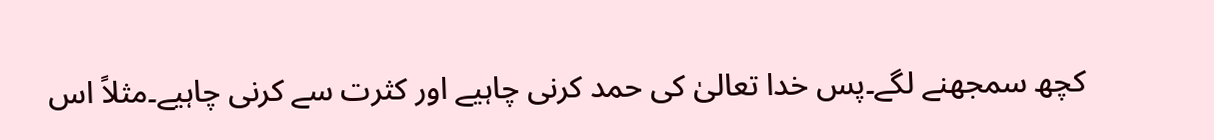کچھ سمجھنے لگے۔پس خدا تعالیٰ کی حمد کرنی چاہیے اور کثرت سے کرنی چاہیے۔مثلاً اس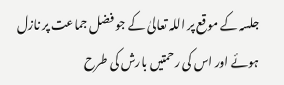جلسہ کے موقع پر اللہ تعالیٰ کے جو فضل جماعت پر نازل ہوئے اور اس کی رحمتیں بارش کی طرح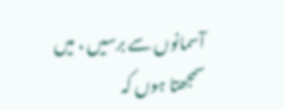آسمانوں سے برسیں ، میں سمجھتا ہوں کہ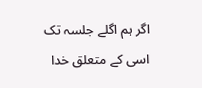اگر ہم اگلے جلسہ تک اسی کے متعلق خدا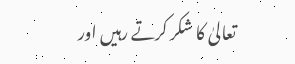تعالیٰ کا شکر کرتے رہیں اور